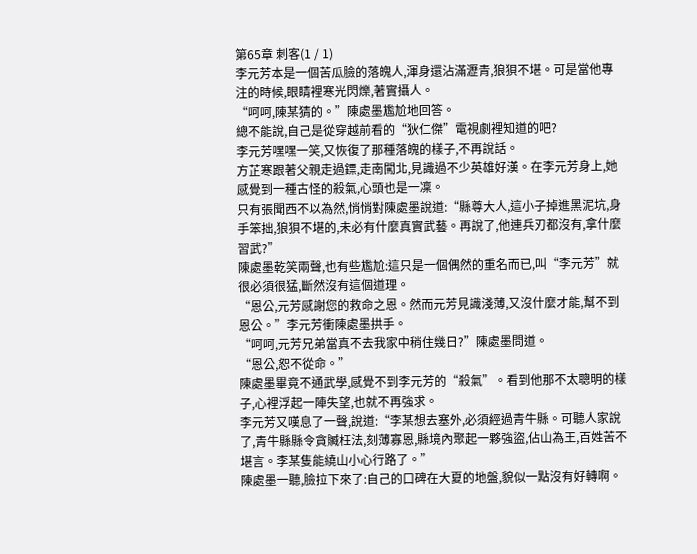第65章 刺客(1 / 1)
李元芳本是一個苦瓜臉的落魄人,渾身還沾滿瀝青,狼狽不堪。可是當他專注的時候,眼睛裡寒光閃爍,著實攝人。
“呵呵,陳某猜的。”陳處墨尷尬地回答。
總不能說,自己是從穿越前看的“狄仁傑”電視劇裡知道的吧?
李元芳嘿嘿一笑,又恢復了那種落魄的樣子,不再說話。
方芷寒跟著父親走過鏢,走南闖北,見識過不少英雄好漢。在李元芳身上,她感覺到一種古怪的殺氣,心頭也是一凜。
只有張聞西不以為然,悄悄對陳處墨說道:“縣尊大人,這小子掉進黑泥坑,身手笨拙,狼狽不堪的,未必有什麼真實武藝。再說了,他連兵刃都沒有,拿什麼習武?”
陳處墨乾笑兩聲,也有些尷尬:這只是一個偶然的重名而已,叫“李元芳”就很必須很猛,斷然沒有這個道理。
“恩公,元芳感謝您的救命之恩。然而元芳見識淺薄,又沒什麼才能,幫不到恩公。”李元芳衝陳處墨拱手。
“呵呵,元芳兄弟當真不去我家中稍住幾日?”陳處墨問道。
“恩公,恕不從命。”
陳處墨畢竟不通武學,感覺不到李元芳的“殺氣”。看到他那不太聰明的樣子,心裡浮起一陣失望,也就不再強求。
李元芳又嘆息了一聲,說道:“李某想去塞外,必須經過青牛縣。可聽人家說了,青牛縣縣令貪贓枉法,刻薄寡恩,縣境內聚起一夥強盜,佔山為王,百姓苦不堪言。李某隻能繞山小心行路了。”
陳處墨一聽,臉拉下來了:自己的口碑在大夏的地盤,貌似一點沒有好轉啊。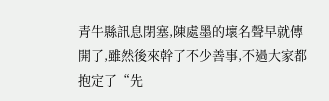青牛縣訊息閉塞,陳處墨的壞名聲早就傳開了,雖然後來幹了不少善事,不過大家都抱定了“先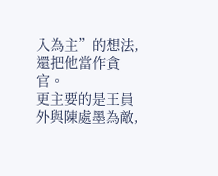入為主”的想法,還把他當作貪官。
更主要的是王員外與陳處墨為敵,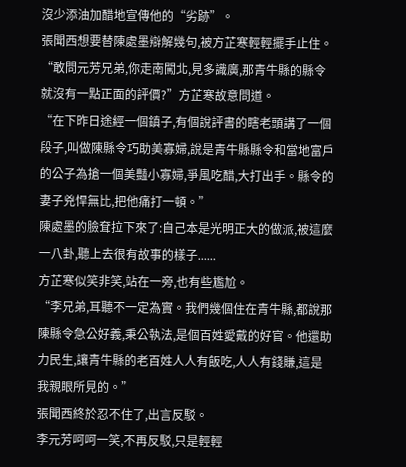沒少添油加醋地宣傳他的“劣跡”。
張聞西想要替陳處墨辯解幾句,被方芷寒輕輕擺手止住。
“敢問元芳兄弟,你走南闖北,見多識廣,那青牛縣的縣令就沒有一點正面的評價?”方芷寒故意問道。
“在下昨日途經一個鎮子,有個說評書的瞎老頭講了一個段子,叫做陳縣令巧助美寡婦,說是青牛縣縣令和當地富戶的公子為搶一個美豔小寡婦,爭風吃醋,大打出手。縣令的妻子兇悍無比,把他痛打一頓。”
陳處墨的臉耷拉下來了:自己本是光明正大的做派,被這麼一八卦,聽上去很有故事的樣子......
方芷寒似笑非笑,站在一旁,也有些尷尬。
“李兄弟,耳聽不一定為實。我們幾個住在青牛縣,都說那陳縣令急公好義,秉公執法,是個百姓愛戴的好官。他還助力民生,讓青牛縣的老百姓人人有飯吃,人人有錢賺,這是我親眼所見的。”
張聞西終於忍不住了,出言反駁。
李元芳呵呵一笑,不再反駁,只是輕輕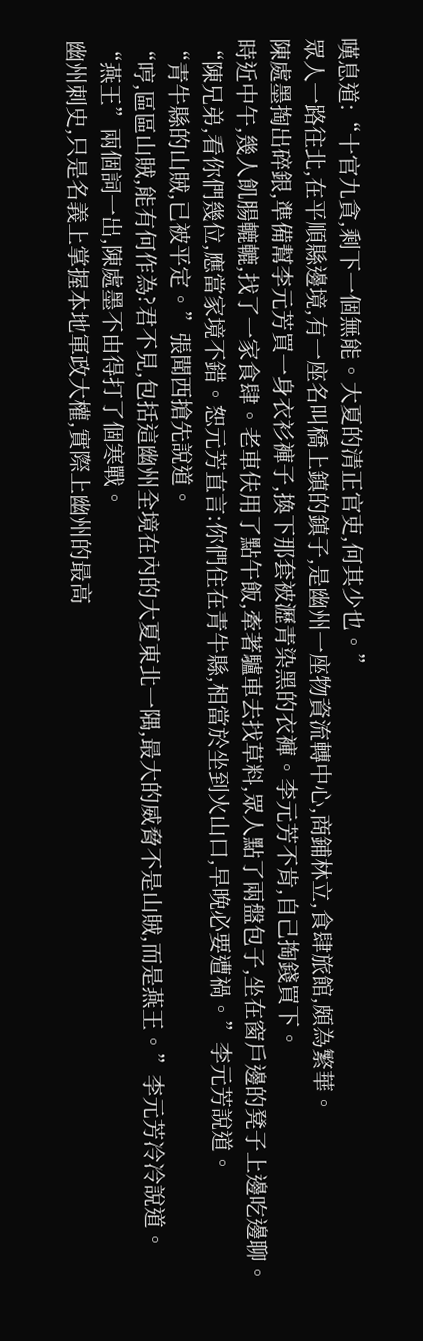嘆息道:“十官九貪,剩下一個無能。大夏的清正官吏,何其少也。”
眾人一路往北,在平順縣邊境,有一座名叫橋上鎮的鎮子,是幽州一座物資流轉中心,商鋪林立,食肆旅館,頗為繁華。
陳處墨掏出碎銀,準備幫李元芳買一身衣衫褲子,換下那套被瀝青染黑的衣褲。李元芳不肯,自己掏錢買下。
時近中午,幾人飢腸轆轆,找了一家食肆。老車伕用了點午飯,牽著驢車去找草料,眾人點了兩盤包子,坐在窗戶邊的凳子上邊吃邊聊。
“陳兄弟,看你們幾位,應當家境不錯。恕元芳直言:你們住在青牛縣,相當於坐到火山口,早晚必要遭禍。”李元芳說道。
“青牛縣的山賊,已被平定。”張聞西搶先說道。
“哼,區區山賊,能有何作為?君不見,包括這幽州全境在內的大夏東北一隅,最大的威脅不是山賊,而是燕王。”李元芳冷冷說道。
“燕王”兩個詞一出,陳處墨不由得打了個寒戰。
幽州刺史,只是名義上掌握本地軍政大權,實際上幽州的最高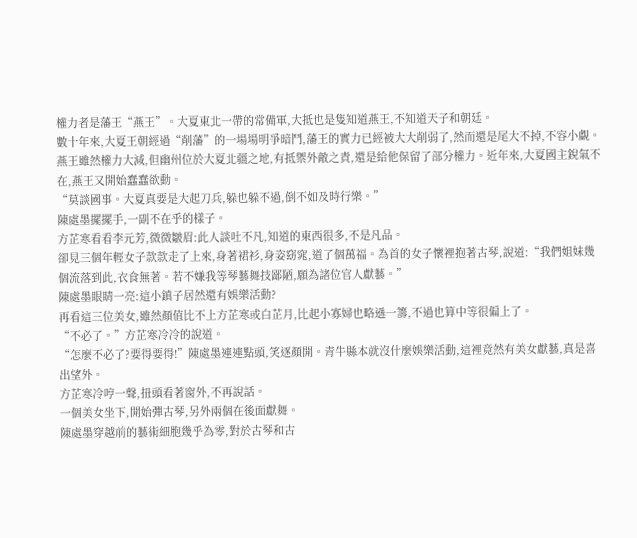權力者是藩王“燕王”。大夏東北一帶的常備軍,大抵也是隻知道燕王,不知道天子和朝廷。
數十年來,大夏王朝經過“削藩”的一場場明爭暗鬥,藩王的實力已經被大大削弱了,然而還是尾大不掉,不容小覷。
燕王雖然權力大減,但幽州位於大夏北疆之地,有抵禦外敵之責,還是給他保留了部分權力。近年來,大夏國主銳氣不在,燕王又開始蠢蠢欲動。
“莫談國事。大夏真要是大起刀兵,躲也躲不過,倒不如及時行樂。”
陳處墨擺擺手,一副不在乎的樣子。
方芷寒看看李元芳,微微皺眉:此人談吐不凡,知道的東西很多,不是凡品。
卻見三個年輕女子款款走了上來,身著裙衫,身姿窈窕,道了個萬福。為首的女子懷裡抱著古琴,說道:“我們姐妹幾個流落到此,衣食無著。若不嫌我等琴藝舞技鄙陋,願為諸位官人獻藝。”
陳處墨眼睛一亮:這小鎮子居然還有娛樂活動?
再看這三位美女,雖然顏值比不上方芷寒或白芷月,比起小寡婦也略遜一籌,不過也算中等很偏上了。
“不必了。”方芷寒冷冷的說道。
“怎麼不必了?要得要得!”陳處墨連連點頭,笑逐顏開。青牛縣本就沒什麼娛樂活動,這裡竟然有美女獻藝,真是喜出望外。
方芷寒冷哼一聲,扭頭看著窗外,不再說話。
一個美女坐下,開始彈古琴,另外兩個在後面獻舞。
陳處墨穿越前的藝術細胞幾乎為零,對於古琴和古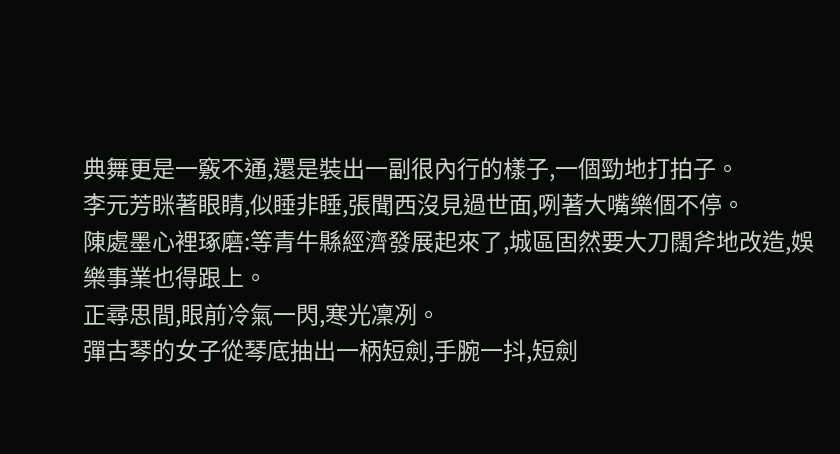典舞更是一竅不通,還是裝出一副很內行的樣子,一個勁地打拍子。
李元芳眯著眼睛,似睡非睡,張聞西沒見過世面,咧著大嘴樂個不停。
陳處墨心裡琢磨:等青牛縣經濟發展起來了,城區固然要大刀闊斧地改造,娛樂事業也得跟上。
正尋思間,眼前冷氣一閃,寒光凜冽。
彈古琴的女子從琴底抽出一柄短劍,手腕一抖,短劍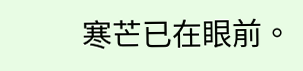寒芒已在眼前。